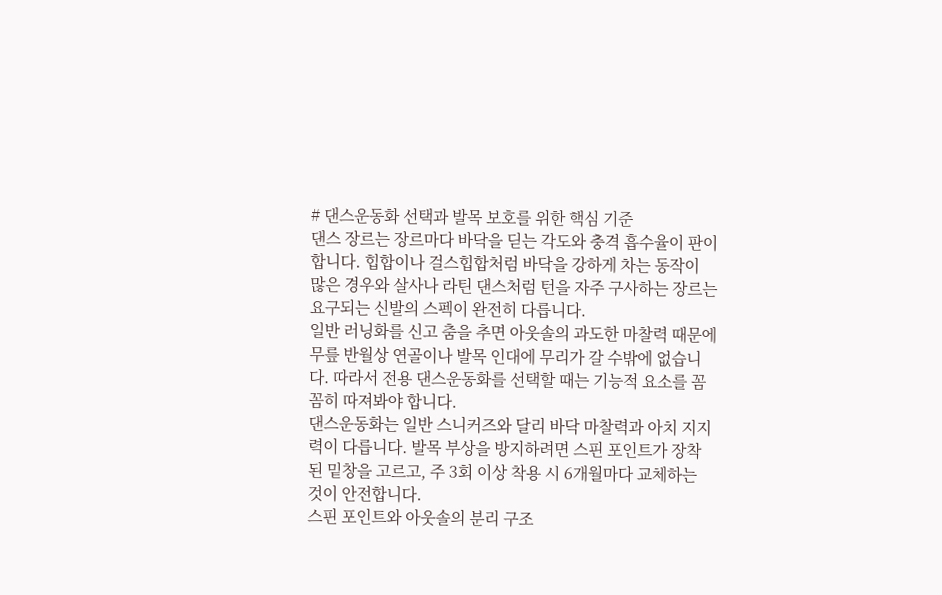# 댄스운동화 선택과 발목 보호를 위한 핵심 기준
댄스 장르는 장르마다 바닥을 딛는 각도와 충격 흡수율이 판이합니다. 힙합이나 걸스힙합처럼 바닥을 강하게 차는 동작이 많은 경우와 살사나 라틴 댄스처럼 턴을 자주 구사하는 장르는 요구되는 신발의 스펙이 완전히 다릅니다.
일반 러닝화를 신고 춤을 추면 아웃솔의 과도한 마찰력 때문에 무릎 반월상 연골이나 발목 인대에 무리가 갈 수밖에 없습니다. 따라서 전용 댄스운동화를 선택할 때는 기능적 요소를 꼼꼼히 따져봐야 합니다.
댄스운동화는 일반 스니커즈와 달리 바닥 마찰력과 아치 지지력이 다릅니다. 발목 부상을 방지하려면 스핀 포인트가 장착된 밑창을 고르고, 주 3회 이상 착용 시 6개월마다 교체하는 것이 안전합니다.
스핀 포인트와 아웃솔의 분리 구조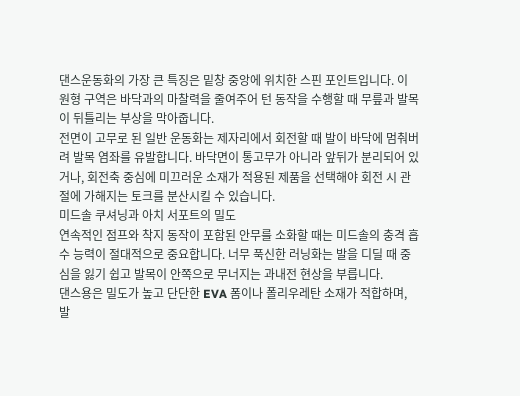댄스운동화의 가장 큰 특징은 밑창 중앙에 위치한 스핀 포인트입니다. 이 원형 구역은 바닥과의 마찰력을 줄여주어 턴 동작을 수행할 때 무릎과 발목이 뒤틀리는 부상을 막아줍니다.
전면이 고무로 된 일반 운동화는 제자리에서 회전할 때 발이 바닥에 멈춰버려 발목 염좌를 유발합니다. 바닥면이 통고무가 아니라 앞뒤가 분리되어 있거나, 회전축 중심에 미끄러운 소재가 적용된 제품을 선택해야 회전 시 관절에 가해지는 토크를 분산시킬 수 있습니다.
미드솔 쿠셔닝과 아치 서포트의 밀도
연속적인 점프와 착지 동작이 포함된 안무를 소화할 때는 미드솔의 충격 흡수 능력이 절대적으로 중요합니다. 너무 푹신한 러닝화는 발을 디딜 때 중심을 잃기 쉽고 발목이 안쪽으로 무너지는 과내전 현상을 부릅니다.
댄스용은 밀도가 높고 단단한 EVA 폼이나 폴리우레탄 소재가 적합하며, 발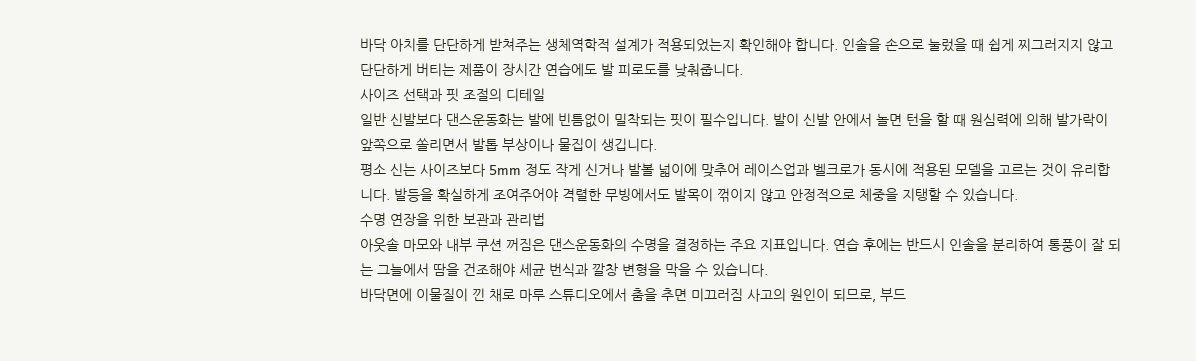바닥 아치를 단단하게 받쳐주는 생체역학적 설계가 적용되었는지 확인해야 합니다. 인솔을 손으로 눌렀을 때 쉽게 찌그러지지 않고 단단하게 버티는 제품이 장시간 연습에도 발 피로도를 낮춰줍니다.
사이즈 선택과 핏 조절의 디테일
일반 신발보다 댄스운동화는 발에 빈틈없이 밀착되는 핏이 필수입니다. 발이 신발 안에서 놀면 턴을 할 때 원심력에 의해 발가락이 앞쪽으로 쏠리면서 발톱 부상이나 물집이 생깁니다.
평소 신는 사이즈보다 5mm 정도 작게 신거나 발볼 넓이에 맞추어 레이스업과 벨크로가 동시에 적용된 모델을 고르는 것이 유리합니다. 발등을 확실하게 조여주어야 격렬한 무빙에서도 발목이 꺾이지 않고 안정적으로 체중을 지탱할 수 있습니다.
수명 연장을 위한 보관과 관리법
아웃솔 마모와 내부 쿠션 꺼짐은 댄스운동화의 수명을 결정하는 주요 지표입니다. 연습 후에는 반드시 인솔을 분리하여 통풍이 잘 되는 그늘에서 땀을 건조해야 세균 번식과 깔창 변형을 막을 수 있습니다.
바닥면에 이물질이 낀 채로 마루 스튜디오에서 춤을 추면 미끄러짐 사고의 원인이 되므로, 부드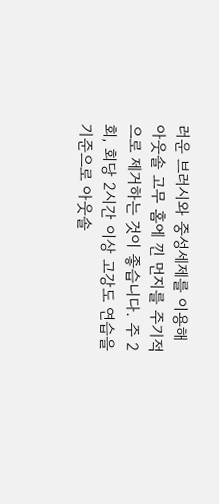러운 브러시와 중성세제를 이용해 아웃솔 고무 홈에 낀 먼지를 주기적으로 제거하는 것이 좋습니다. 주 2회, 회당 2시간 이상 고강도 연습을 기준으로 아웃솔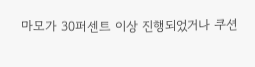마모가 30퍼센트 이상 진행되었거나 쿠션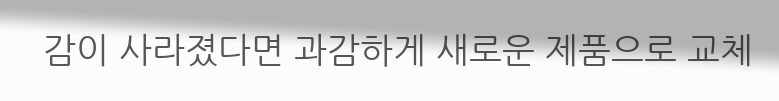감이 사라졌다면 과감하게 새로운 제품으로 교체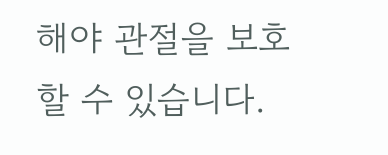해야 관절을 보호할 수 있습니다.